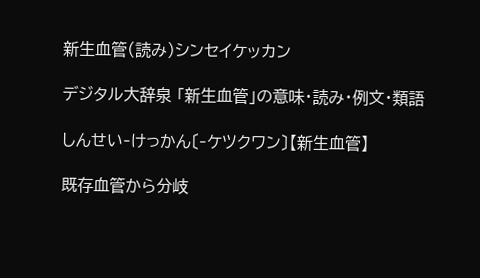新生血管(読み)シンセイケッカン

デジタル大辞泉 「新生血管」の意味・読み・例文・類語

しんせい‐けっかん〔‐ケツクワン〕【新生血管】

既存血管から分岐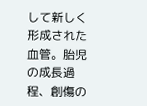して新しく形成された血管。胎児の成長過程、創傷の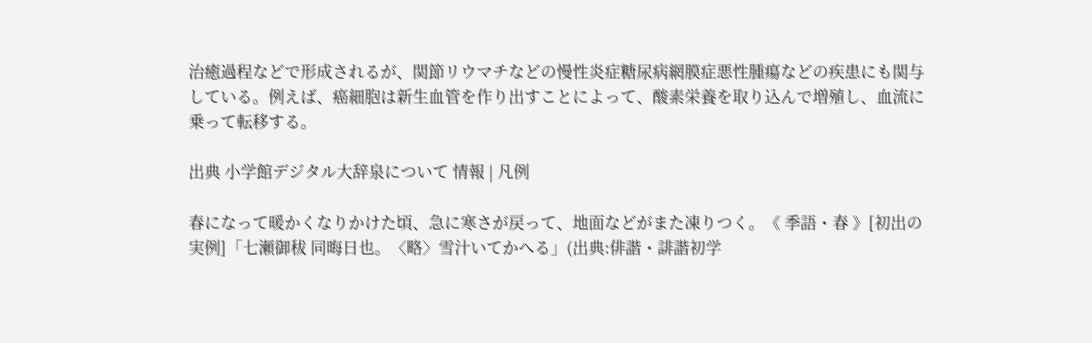治癒過程などで形成されるが、関節リウマチなどの慢性炎症糖尿病網膜症悪性腫瘍などの疾患にも関与している。例えば、癌細胞は新生血管を作り出すことによって、酸素栄養を取り込んで増殖し、血流に乗って転移する。

出典 小学館デジタル大辞泉について 情報 | 凡例

春になって暖かくなりかけた頃、急に寒さが戻って、地面などがまた凍りつく。《 季語・春 》[初出の実例]「七瀬御秡 同晦日也。〈略〉雪汁いてかへる」(出典:俳諧・誹諧初学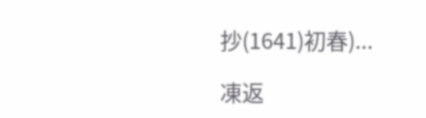抄(1641)初春)...

凍返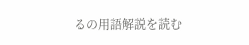るの用語解説を読む